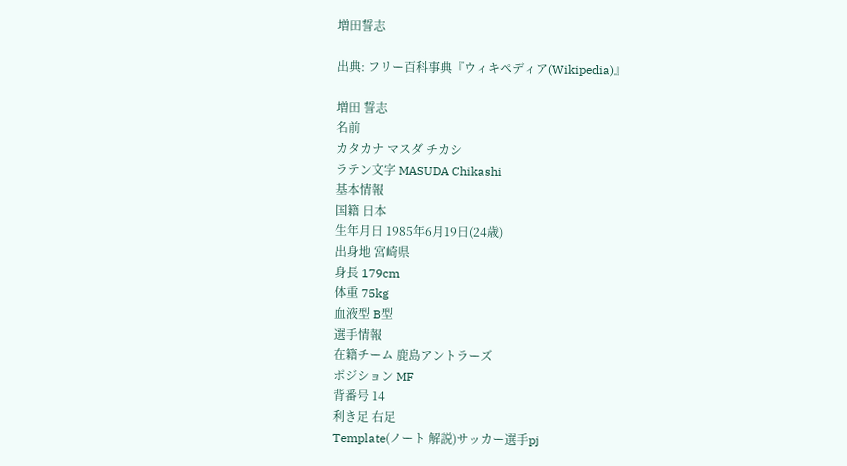増田誓志

出典: フリー百科事典『ウィキペディア(Wikipedia)』

増田 誓志
名前
カタカナ マスダ チカシ
ラテン文字 MASUDA Chikashi
基本情報
国籍 日本
生年月日 1985年6月19日(24歳)
出身地 宮崎県
身長 179cm
体重 75kg
血液型 B型
選手情報
在籍チーム 鹿島アントラーズ
ポジション MF
背番号 14
利き足 右足
Template(ノート 解説)サッカー選手pj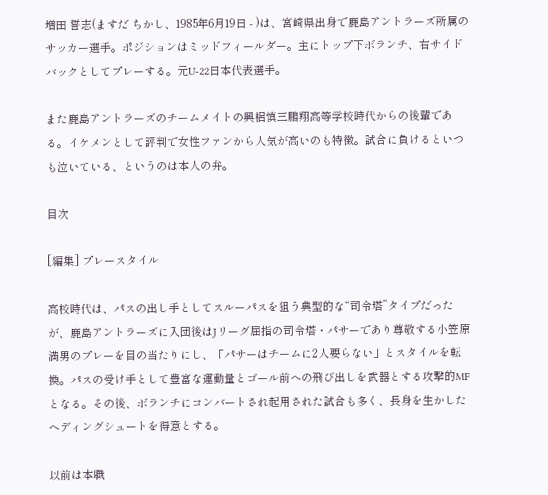増田 誓志(ますだ ちかし、1985年6月19日 - )は、宮崎県出身で鹿島アントラーズ所属のサッカー選手。ポジションはミッドフィールダー。主にトップ下ボランチ、右サイドバックとしてプレーする。元U-22日本代表選手。

また鹿島アントラーズのチームメイトの興梠慎三鵬翔高等学校時代からの後輩である。イケメンとして評判で女性ファンから人気が高いのも特徴。試合に負けるといつも泣いている、というのは本人の弁。

目次

[編集] プレースタイル

高校時代は、パスの出し手としてスルーパスを狙う典型的な“司令塔”タイプだったが、鹿島アントラーズに入団後はJリーグ屈指の司令塔・パサーであり尊敬する小笠原満男のプレーを目の当たりにし、「パサーはチームに2人要らない」とスタイルを転換。パスの受け手として豊富な運動量とゴール前への飛び出しを武器とする攻撃的MFとなる。その後、ボランチにコンバートされ起用された試合も多く、長身を生かしたヘディングシュートを得意とする。

以前は本職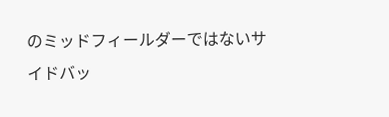のミッドフィールダーではないサイドバッ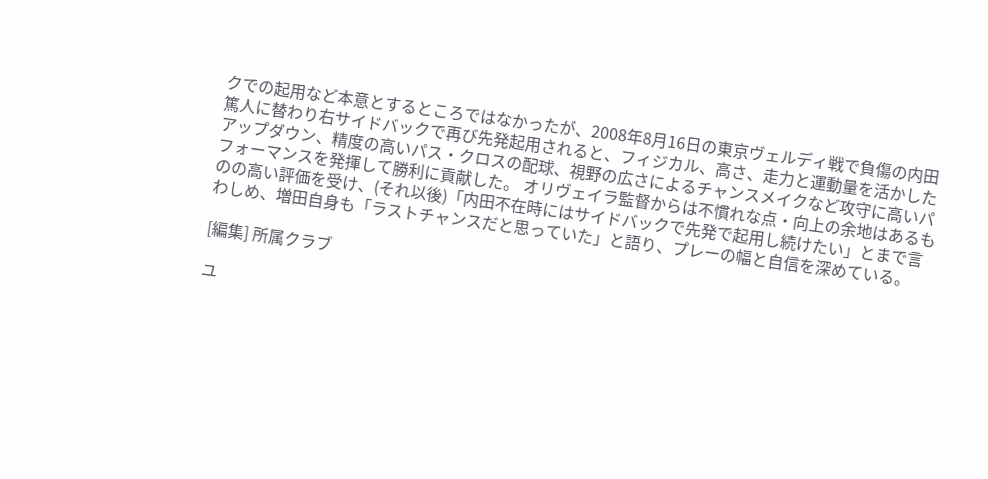クでの起用など本意とするところではなかったが、2008年8月16日の東京ヴェルディ戦で負傷の内田篤人に替わり右サイドバックで再び先発起用されると、フィジカル、高さ、走力と運動量を活かしたアップダウン、精度の高いパス・クロスの配球、視野の広さによるチャンスメイクなど攻守に高いパフォーマンスを発揮して勝利に貢献した。 オリヴェイラ監督からは不慣れな点・向上の余地はあるものの高い評価を受け、(それ以後)「内田不在時にはサイドバックで先発で起用し続けたい」とまで言わしめ、増田自身も「ラストチャンスだと思っていた」と語り、プレーの幅と自信を深めている。

[編集] 所属クラブ

ユ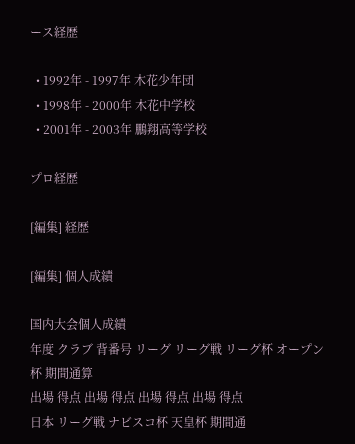ース経歴

  • 1992年 - 1997年 木花少年団
  • 1998年 - 2000年 木花中学校
  • 2001年 - 2003年 鵬翔高等学校

プロ経歴

[編集] 経歴

[編集] 個人成績

国内大会個人成績
年度 クラブ 背番号 リーグ リーグ戦 リーグ杯 オープン杯 期間通算
出場 得点 出場 得点 出場 得点 出場 得点
日本 リーグ戦 ナビスコ杯 天皇杯 期間通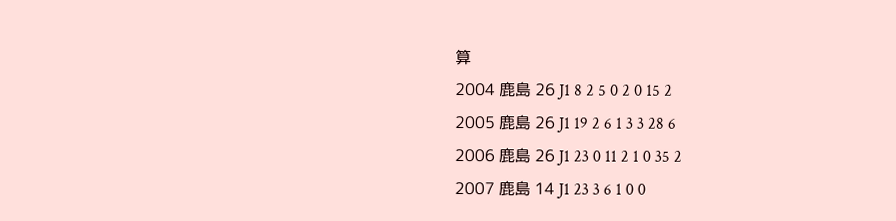算
2004 鹿島 26 J1 8 2 5 0 2 0 15 2
2005 鹿島 26 J1 19 2 6 1 3 3 28 6
2006 鹿島 26 J1 23 0 11 2 1 0 35 2
2007 鹿島 14 J1 23 3 6 1 0 0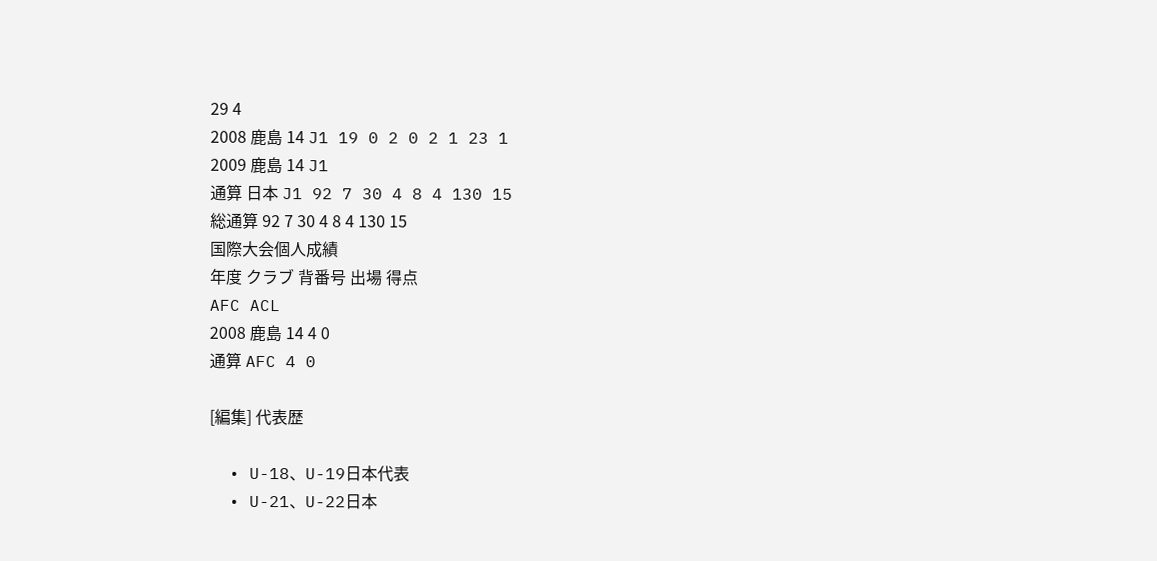29 4
2008 鹿島 14 J1 19 0 2 0 2 1 23 1
2009 鹿島 14 J1
通算 日本 J1 92 7 30 4 8 4 130 15
総通算 92 7 30 4 8 4 130 15
国際大会個人成績
年度 クラブ 背番号 出場 得点
AFC ACL
2008 鹿島 14 4 0
通算 AFC 4 0

[編集] 代表歴

  • U-18、U-19日本代表
  • U-21、U-22日本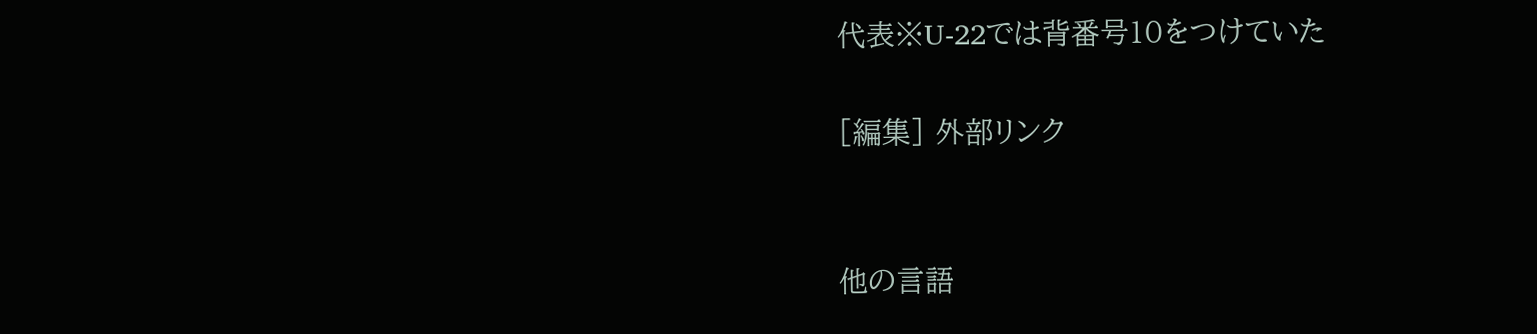代表※U-22では背番号10をつけていた

[編集] 外部リンク


他の言語